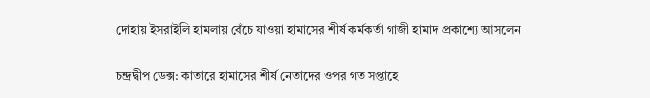দোহায় ইসরাইলি হামলায় বেঁচে যাওয়া হামাসের শীর্ষ কর্মকর্তা গাজী হামাদ প্রকাশ্যে আসলেন

চন্দ্রদ্বীপ ডেক্স: কাতারে হামাসের শীর্ষ নেতাদের ওপর গত সপ্তাহে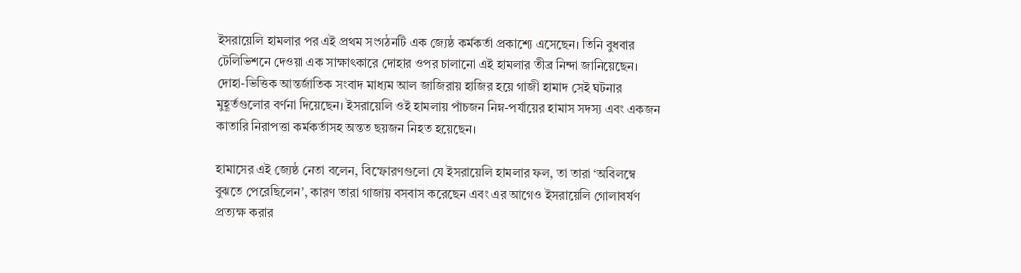ইসরায়েলি হামলার পর এই প্রথম সংগঠনটি এক জ্যেষ্ঠ কর্মকর্তা প্রকাশ্যে এসেছেন। তিনি বুধবার টেলিভিশনে দেওয়া এক সাক্ষাৎকারে দোহার ওপর চালানো এই হামলার তীব্র নিন্দা জানিয়েছেন। দোহা-ভিত্তিক আন্তর্জাতিক সংবাদ মাধ্যম আল জাজিরায় হাজির হয়ে গাজী হামাদ সেই ঘটনার মুহূর্তগুলোর বর্ণনা দিয়েছেন। ইসরায়েলি ওই হামলায় পাঁচজন নিম্ন-পর্যায়ের হামাস সদস্য এবং একজন কাতারি নিরাপত্তা কর্মকর্তাসহ অন্তত ছয়জন নিহত হয়েছেন।

হামাসের এই জ্যেষ্ঠ নেতা বলেন, বিস্ফোরণগুলো যে ইসরায়েলি হামলার ফল, তা তারা ‘অবিলম্বে বুঝতে পেরেছিলেন’, কারণ তারা গাজায় বসবাস করেছেন এবং এর আগেও ইসরায়েলি গোলাবর্ষণ প্রত্যক্ষ করার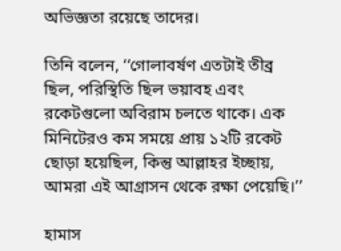অভিজ্ঞতা রয়েছে তাদের।

তিনি বলেন, ‘‘গোলাবর্ষণ এতটাই তীব্র ছিল, পরিস্থিতি ছিল ভয়াবহ এবং রকেটগুলো অবিরাম চলতে থাকে। এক মিনিটেরও কম সময়ে প্রায় ১২টি রকেট ছোড়া হয়েছিল, কিন্তু আল্লাহর ইচ্ছায়, আমরা এই আগ্রাসন থেকে রক্ষা পেয়েছি।’’

হামাস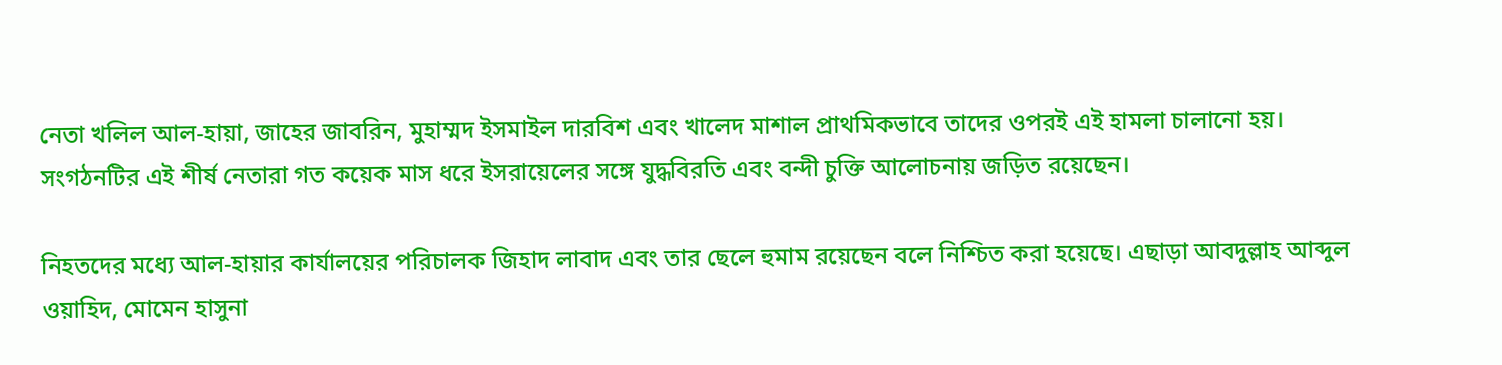নেতা খলিল আল-হায়া, জাহের জাবরিন, মুহাম্মদ ইসমাইল দারবিশ এবং খালেদ মাশাল প্রাথমিকভাবে তাদের ওপরই এই হামলা চালানো হয়। সংগঠনটির এই শীর্ষ নেতারা গত কয়েক মাস ধরে ইসরায়েলের সঙ্গে যুদ্ধবিরতি এবং বন্দী চুক্তি আলোচনায় জড়িত রয়েছেন।

নিহতদের মধ্যে আল-হায়ার কার্যালয়ের পরিচালক জিহাদ লাবাদ এবং তার ছেলে হুমাম রয়েছেন বলে নিশ্চিত করা হয়েছে। এছাড়া আবদুল্লাহ আব্দুল ওয়াহিদ, মোমেন হাসুনা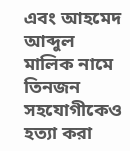এবং আহমেদ আব্দুল মালিক নামে তিনজন সহযোগীকেও হত্যা করা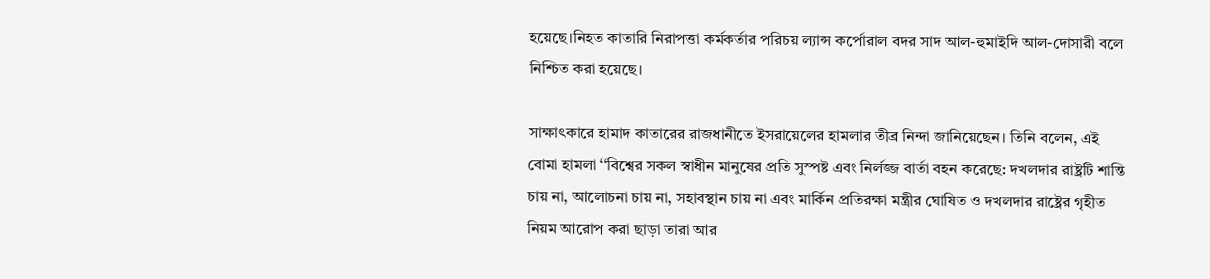হয়েছে।নিহত কাতারি নিরাপত্তা কর্মকর্তার পরিচয় ল্যান্স কর্পোরাল বদর সাদ আল-হুমাইদি আল-দোসারী বলে নিশ্চিত করা হয়েছে।

সাক্ষাৎকারে হামাদ কাতারের রাজধানীতে ইসরায়েলের হামলার তীব্র নিন্দা জানিয়েছেন। তিনি বলেন, এই বোমা হামলা ‘‘বিশ্বের সকল স্বাধীন মানুষের প্রতি সুস্পষ্ট এবং নির্লজ্জ বার্তা বহন করেছে: দখলদার রাষ্ট্রটি শান্তি চায় না, আলোচনা চায় না, সহাবস্থান চায় না এবং মার্কিন প্রতিরক্ষা মন্ত্রীর ঘোষিত ও দখলদার রাষ্ট্রের গৃহীত নিয়ম আরোপ করা ছাড়া তারা আর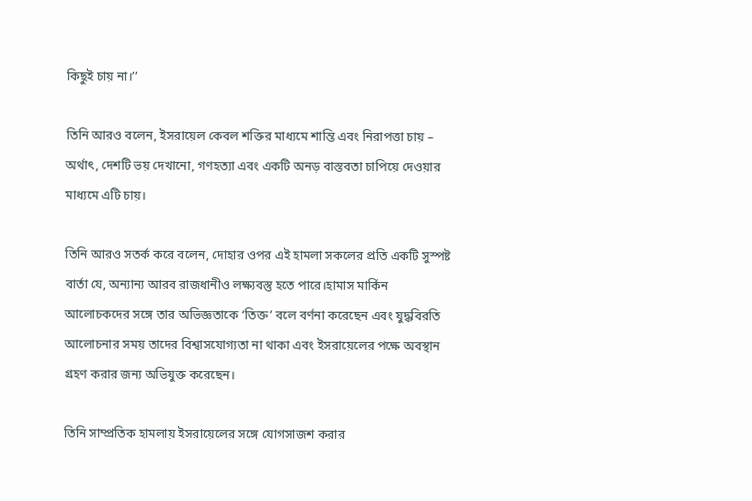কিছুই চায় না।’’

তিনি আরও বলেন, ইসরায়েল কেবল শক্তির মাধ্যমে শান্তি এবং নিরাপত্তা চায় – অর্থাৎ, দেশটি ভয় দেখানো, গণহত্যা এবং একটি অনড় বাস্তবতা চাপিয়ে দেওয়ার মাধ্যমে এটি চায়।

তিনি আরও সতর্ক করে বলেন, দোহার ওপর এই হামলা সকলের প্রতি একটি সুস্পষ্ট বার্তা যে, অন্যান্য আরব রাজধানীও লক্ষ্যবস্তু হতে পারে।হামাস মার্কিন আলোচকদের সঙ্গে তার অভিজ্ঞতাকে ‘তিক্ত’ বলে বর্ণনা করেছেন এবং যুদ্ধবিরতি আলোচনার সময় তাদের বিশ্বাসযোগ্যতা না থাকা এবং ইসরায়েলের পক্ষে অবস্থান গ্রহণ করার জন্য অভিযুক্ত করেছেন।

তিনি সাম্প্রতিক হামলায় ইসরায়েলের সঙ্গে যোগসাজশ করার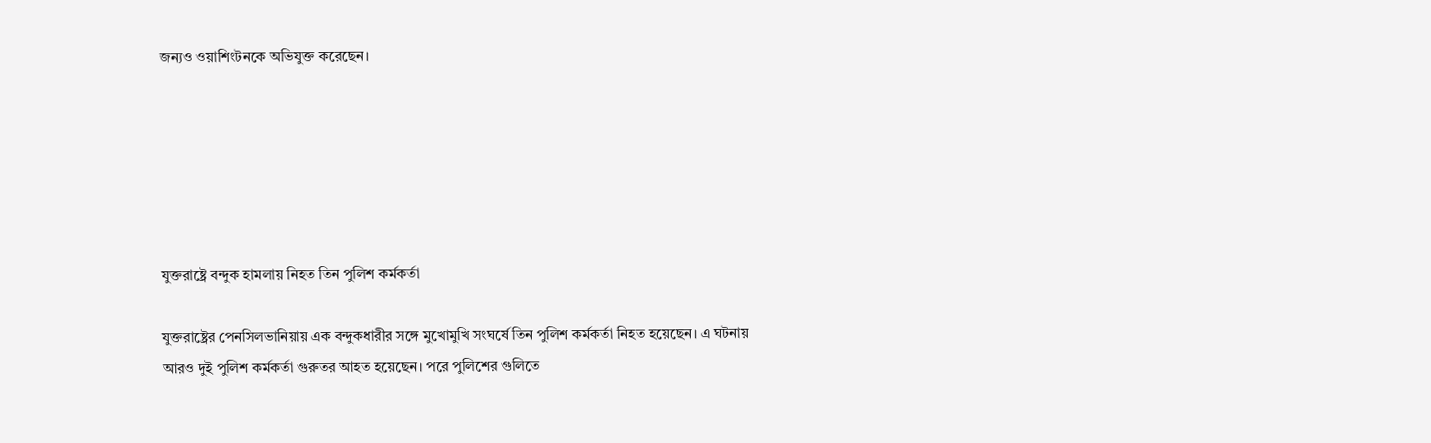জন্যও ওয়াশিংটনকে অভিযুক্ত করেছেন।






যুক্তরাষ্ট্রে বন্দুক হামলায় নিহত তিন পুলিশ কর্মকর্তা

যুক্তরাষ্ট্রের পেনসিলভানিয়ায় এক বন্দুকধারীর সঙ্গে মুখোমুখি সংঘর্ষে তিন পুলিশ কর্মকর্তা নিহত হয়েছেন। এ ঘটনায় আরও দুই পুলিশ কর্মকর্তা গুরুতর আহত হয়েছেন। পরে পুলিশের গুলিতে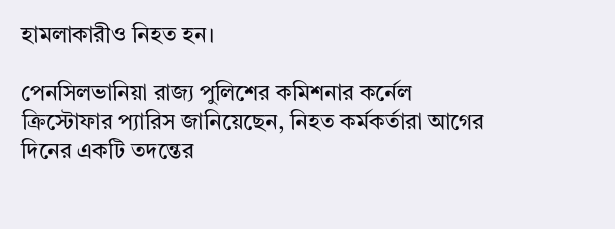হামলাকারীও নিহত হন।

পেনসিলভানিয়া রাজ্য পুলিশের কমিশনার কর্নেল ক্রিস্টোফার প্যারিস জানিয়েছেন, নিহত কর্মকর্তারা আগের দিনের একটি তদন্তের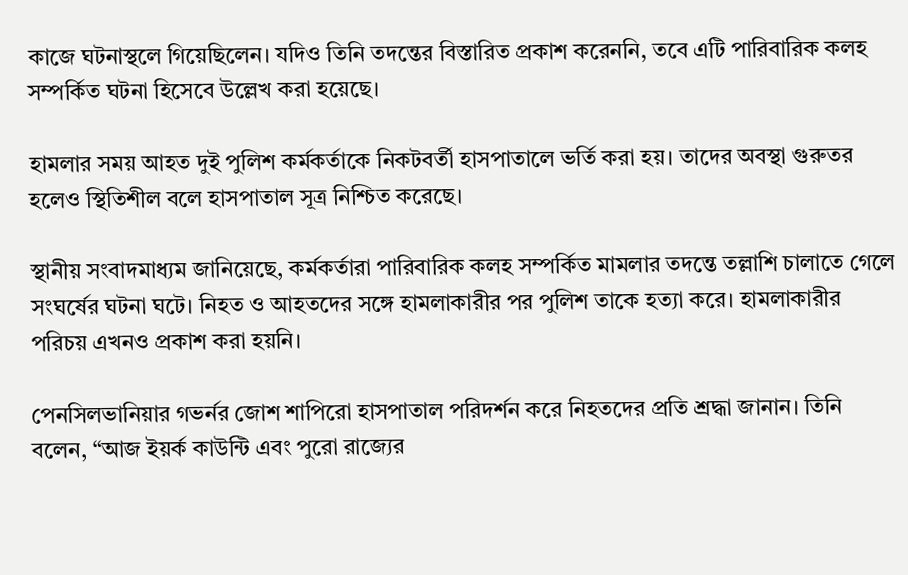কাজে ঘটনাস্থলে গিয়েছিলেন। যদিও তিনি তদন্তের বিস্তারিত প্রকাশ করেননি, তবে এটি পারিবারিক কলহ সম্পর্কিত ঘটনা হিসেবে উল্লেখ করা হয়েছে।

হামলার সময় আহত দুই পুলিশ কর্মকর্তাকে নিকটবর্তী হাসপাতালে ভর্তি করা হয়। তাদের অবস্থা গুরুতর হলেও স্থিতিশীল বলে হাসপাতাল সূত্র নিশ্চিত করেছে।

স্থানীয় সংবাদমাধ্যম জানিয়েছে, কর্মকর্তারা পারিবারিক কলহ সম্পর্কিত মামলার তদন্তে তল্লাশি চালাতে গেলে সংঘর্ষের ঘটনা ঘটে। নিহত ও আহতদের সঙ্গে হামলাকারীর পর পুলিশ তাকে হত্যা করে। হামলাকারীর পরিচয় এখনও প্রকাশ করা হয়নি।

পেনসিলভানিয়ার গভর্নর জোশ শাপিরো হাসপাতাল পরিদর্শন করে নিহতদের প্রতি শ্রদ্ধা জানান। তিনি বলেন, “আজ ইয়র্ক কাউন্টি এবং পুরো রাজ্যের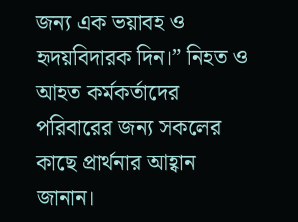জন্য এক ভয়াবহ ও হৃদয়বিদারক দিন।” নিহত ও আহত কর্মকর্তাদের পরিবারের জন্য সকলের কাছে প্রার্থনার আহ্বান জানান।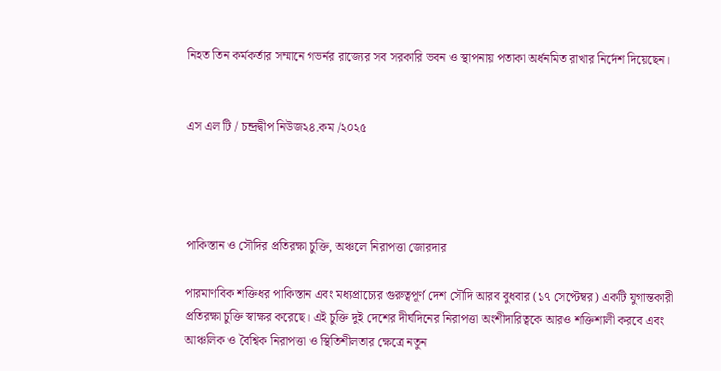নিহত তিন কর্মকর্তার সম্মানে গভর্নর রাজ্যের সব সরকারি ভবন ও স্থাপনায় পতাকা অর্ধনমিত রাখার নির্দেশ দিয়েছেন।


এস এল টি / চন্দ্রদ্বীপ নিউজ২৪.কম /২০২৫




পাকিস্তান ও সৌদির প্রতিরক্ষা চুক্তি, অঞ্চলে নিরাপত্তা জোরদার

পারমাণবিক শক্তিধর পাকিস্তান এবং মধ্যপ্রাচ্যের গুরুত্বপূর্ণ দেশ সৌদি আরব বুধবার (১৭ সেপ্টেম্বর) একটি যুগান্তকারী প্রতিরক্ষা চুক্তি স্বাক্ষর করেছে। এই চুক্তি দুই দেশের দীর্ঘদিনের নিরাপত্তা অংশীদারিত্বকে আরও শক্তিশালী করবে এবং আঞ্চলিক ও বৈশ্বিক নিরাপত্তা ও স্থিতিশীলতার ক্ষেত্রে নতুন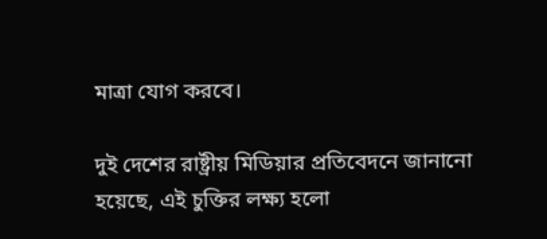মাত্রা যোগ করবে।

দুই দেশের রাষ্ট্রীয় মিডিয়ার প্রতিবেদনে জানানো হয়েছে, এই চুক্তির লক্ষ্য হলো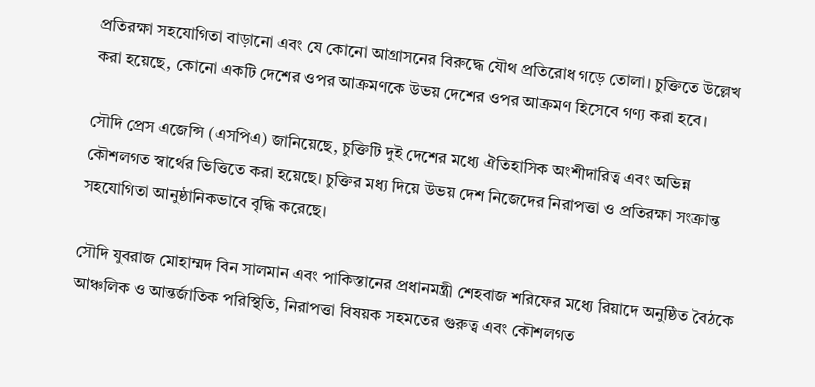প্রতিরক্ষা সহযোগিতা বাড়ানো এবং যে কোনো আগ্রাসনের বিরুদ্ধে যৌথ প্রতিরোধ গড়ে তোলা। চুক্তিতে উল্লেখ করা হয়েছে, কোনো একটি দেশের ওপর আক্রমণকে উভয় দেশের ওপর আক্রমণ হিসেবে গণ্য করা হবে।

সৌদি প্রেস এজেন্সি (এসপিএ) জানিয়েছে, চুক্তিটি দুই দেশের মধ্যে ঐতিহাসিক অংশীদারিত্ব এবং অভিন্ন কৌশলগত স্বার্থের ভিত্তিতে করা হয়েছে। চুক্তির মধ্য দিয়ে উভয় দেশ নিজেদের নিরাপত্তা ও প্রতিরক্ষা সংক্রান্ত সহযোগিতা আনুষ্ঠানিকভাবে বৃদ্ধি করেছে।

সৌদি যুবরাজ মোহাম্মদ বিন সালমান এবং পাকিস্তানের প্রধানমন্ত্রী শেহবাজ শরিফের মধ্যে রিয়াদে অনুষ্ঠিত বৈঠকে আঞ্চলিক ও আন্তর্জাতিক পরিস্থিতি, নিরাপত্তা বিষয়ক সহমতের গুরুত্ব এবং কৌশলগত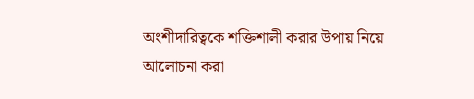অংশীদারিত্বকে শক্তিশালী করার উপায় নিয়ে আলোচনা করা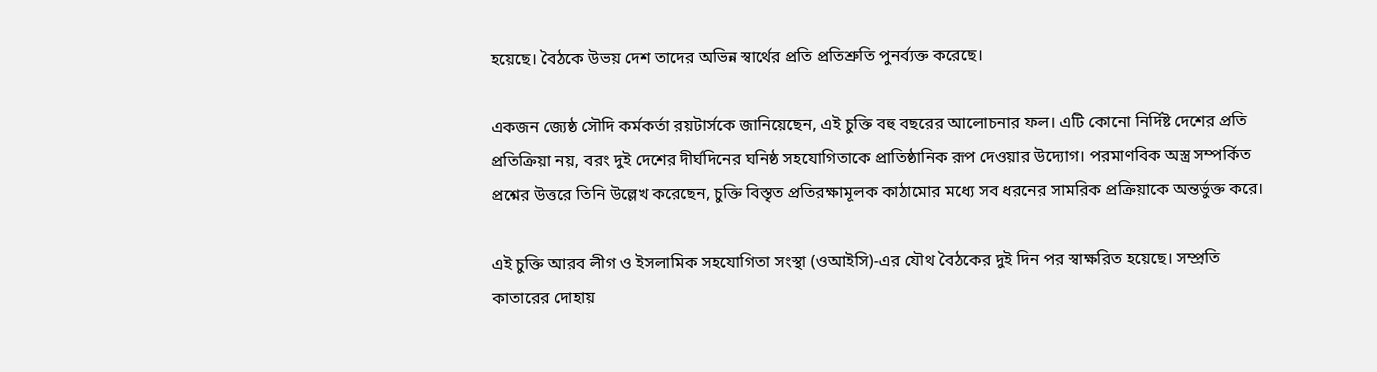হয়েছে। বৈঠকে উভয় দেশ তাদের অভিন্ন স্বার্থের প্রতি প্রতিশ্রুতি পুনর্ব্যক্ত করেছে।

একজন জ্যেষ্ঠ সৌদি কর্মকর্তা রয়টার্সকে জানিয়েছেন, এই চুক্তি বহু বছরের আলোচনার ফল। এটি কোনো নির্দিষ্ট দেশের প্রতি প্রতিক্রিয়া নয়, বরং দুই দেশের দীর্ঘদিনের ঘনিষ্ঠ সহযোগিতাকে প্রাতিষ্ঠানিক রূপ দেওয়ার উদ্যোগ। পরমাণবিক অস্ত্র সম্পর্কিত প্রশ্নের উত্তরে তিনি উল্লেখ করেছেন, চুক্তি বিস্তৃত প্রতিরক্ষামূলক কাঠামোর মধ্যে সব ধরনের সামরিক প্রক্রিয়াকে অন্তর্ভুক্ত করে।

এই চুক্তি আরব লীগ ও ইসলামিক সহযোগিতা সংস্থা (ওআইসি)-এর যৌথ বৈঠকের দুই দিন পর স্বাক্ষরিত হয়েছে। সম্প্রতি কাতারের দোহায়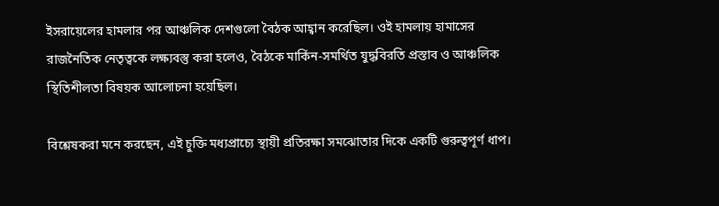ইসরায়েলের হামলার পর আঞ্চলিক দেশগুলো বৈঠক আহ্বান করেছিল। ওই হামলায় হামাসের রাজনৈতিক নেতৃত্বকে লক্ষ্যবস্তু করা হলেও, বৈঠকে মার্কিন-সমর্থিত যুদ্ধবিরতি প্রস্তাব ও আঞ্চলিক স্থিতিশীলতা বিষয়ক আলোচনা হয়েছিল।

বিশ্লেষকরা মনে করছেন, এই চুক্তি মধ্যপ্রাচ্যে স্থায়ী প্রতিরক্ষা সমঝোতার দিকে একটি গুরুত্বপূর্ণ ধাপ।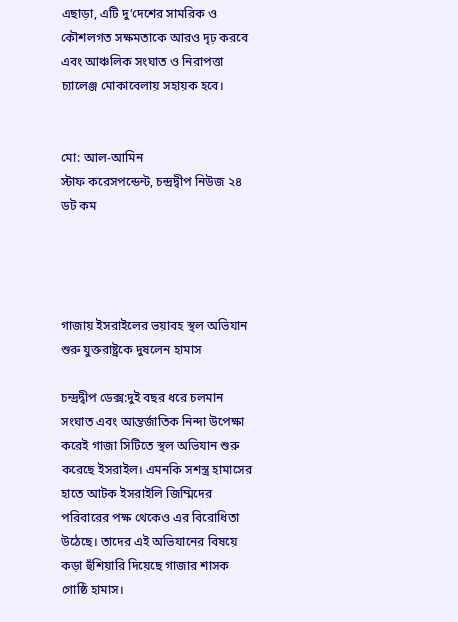এছাড়া, এটি দু’দেশের সামরিক ও কৌশলগত সক্ষমতাকে আরও দৃঢ় করবে এবং আঞ্চলিক সংঘাত ও নিরাপত্তা চ্যালেঞ্জ মোকাবেলায় সহায়ক হবে।


মো: আল-আমিন
স্টাফ করেসপন্ডেন্ট, চন্দ্রদ্বীপ নিউজ ২৪ ডট কম




গাজায় ইসরাইলের ভয়াবহ স্থল অভিযান শুরু যুক্তরাষ্ট্রকে দুষলেন হামাস

চন্দ্রদ্বীপ ডেক্স:দুই বছর ধরে চলমান সংঘাত এবং আন্তর্জাতিক নিন্দা উপেক্ষা করেই গাজা সিটিতে স্থল অভিযান শুরু করেছে ইসরাইল। এমনকি সশস্ত্র হামাসের হাতে আটক ইসরাইলি জিম্মিদের পরিবারের পক্ষ থেকেও এর বিরোধিতা উঠেছে। তাদের এই অভিযানের বিষয়ে কড়া হুঁশিয়ারি দিয়েছে গাজার শাসক গোষ্ঠি হামাস।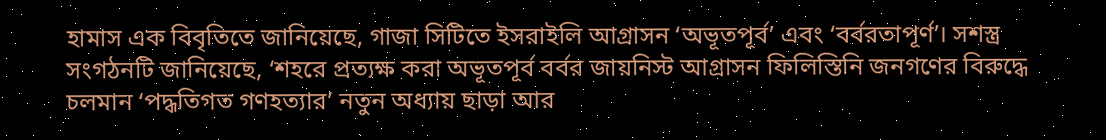হামাস এক বিবৃতিতে জানিয়েছে, গাজা সিটিতে ইসরাইলি আগ্রাসন ‘অভূতপূর্ব’ এবং ‘বর্বরতাপূর্ণ’। সশস্ত্র সংগঠনটি জানিয়েছে, ‘শহরে প্রত্যক্ষ করা অভূতপূর্ব বর্বর জায়নিস্ট আগ্রাসন ফিলিস্তিনি জনগণের বিরুদ্ধে চলমান ‘পদ্ধতিগত গণহত্যার’ নতুন অধ্যায় ছাড়া আর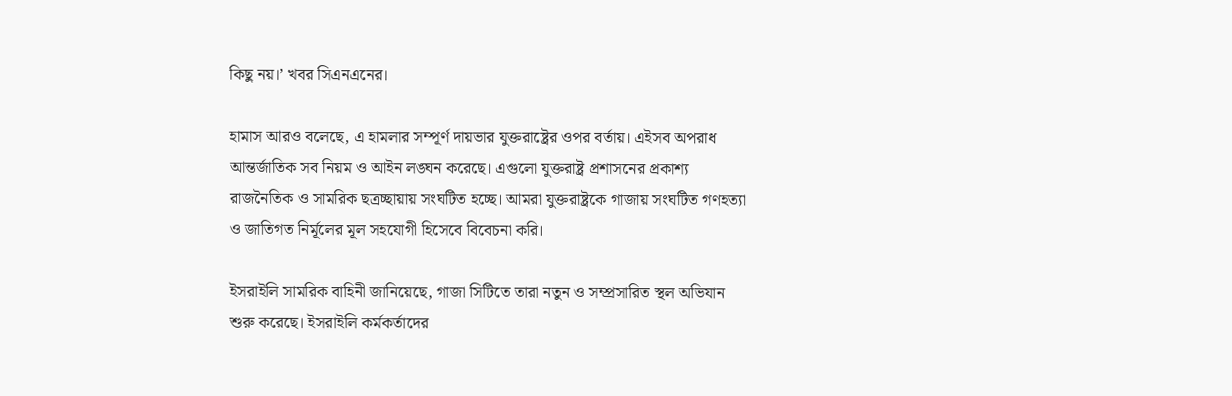কিছু নয়।’ খবর সিএনএনের।

হামাস আরও বলেছে, এ হামলার সম্পূর্ণ দায়ভার যুক্তরাষ্ট্রের ওপর বর্তায়। এইসব অপরাধ আন্তর্জাতিক সব নিয়ম ও আইন লঙ্ঘন করেছে। এগুলো যুক্তরাষ্ট্র প্রশাসনের প্রকাশ্য রাজনৈতিক ও সামরিক ছত্রচ্ছায়ায় সংঘটিত হচ্ছে। আমরা যুক্তরাষ্ট্রকে গাজায় সংঘটিত গণহত্যা ও জাতিগত নির্মূলের মূল সহযোগী হিসেবে বিবেচনা করি।

ইসরাইলি সামরিক বাহিনী জানিয়েছে, গাজা সিটিতে তারা নতুন ও সম্প্রসারিত স্থল অভিযান শুরু করেছে। ইসরাইলি কর্মকর্তাদের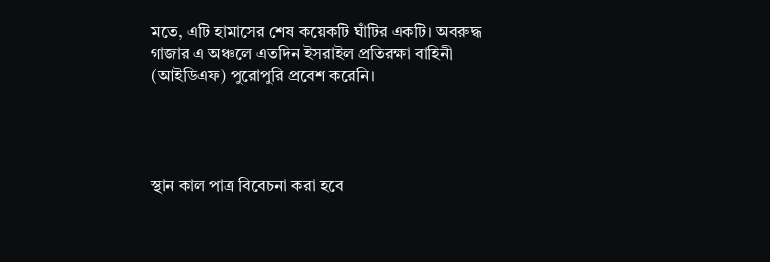মতে, এটি হামাসের শেষ কয়েকটি ঘাঁটির একটি। অবরুদ্ধ গাজার এ অঞ্চলে এতদিন ইসরাইল প্রতিরক্ষা বাহিনী (আইডিএফ) পুরোপুরি প্রবেশ করেনি।




স্থান কাল পাত্র বিবেচনা করা হবে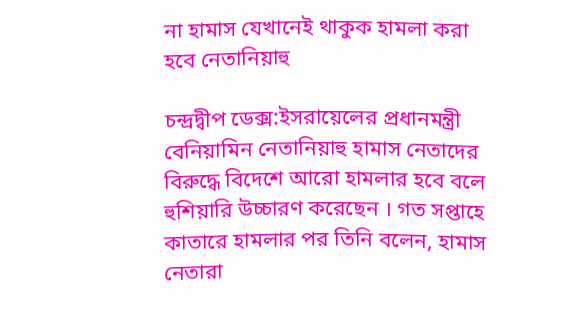না হামাস যেখানেই থাকুক হামলা করা হবে নেতানিয়াহু

চন্দ্রদ্বীপ ‍ডেক্স:ইসরায়েলের প্রধানমন্ত্রী বেনিয়ামিন নেতানিয়াহু হামাস নেতাদের বিরুদ্ধে বিদেশে আরো হামলার হবে বলে হুশিয়ারি উচ্চারণ করেছেন । গত সপ্তাহে কাতারে হামলার পর তিনি বলেন, হামাস নেতারা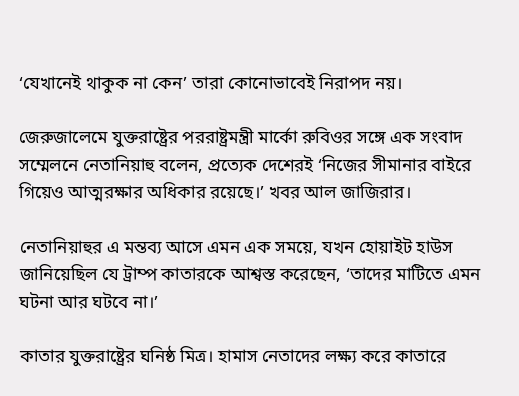‘যেখানেই থাকুক না কেন’ তারা কোনোভাবেই নিরাপদ নয়।

জেরুজালেমে যুক্তরাষ্ট্রের পররাষ্ট্রমন্ত্রী মার্কো রুবিওর সঙ্গে এক সংবাদ সম্মেলনে নেতানিয়াহু বলেন, প্রত্যেক দেশেরই ‘নিজের সীমানার বাইরে গিয়েও আত্মরক্ষার অধিকার রয়েছে।’ খবর আল জাজিরার।

নেতানিয়াহুর এ মন্তব্য আসে এমন এক সময়ে, যখন হোয়াইট হাউস জানিয়েছিল যে ট্রাম্প কাতারকে আশ্বস্ত করেছেন, ‘তাদের মাটিতে এমন ঘটনা আর ঘটবে না।’

কাতার যুক্তরাষ্ট্রের ঘনিষ্ঠ মিত্র। হামাস নেতাদের লক্ষ্য করে কাতারে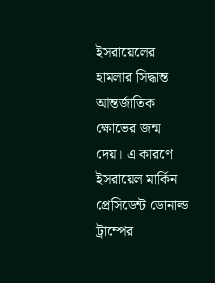ইসরায়েলের হামলার সিদ্ধান্ত আন্তর্জাতিক ক্ষোভের জন্ম দেয়। এ কারণে ইসরায়েল মার্কিন প্রেসিডেন্ট ডোনাল্ড ট্রাম্পের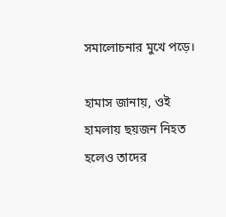সমালোচনার মুখে পড়ে।

হামাস জানায়, ওই হামলায় ছয়জন নিহত হলেও তাদের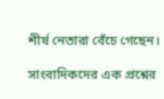শীর্ষ নেতারা বেঁচে গেছেন।

সাংবাদিকদের এক প্রশ্নের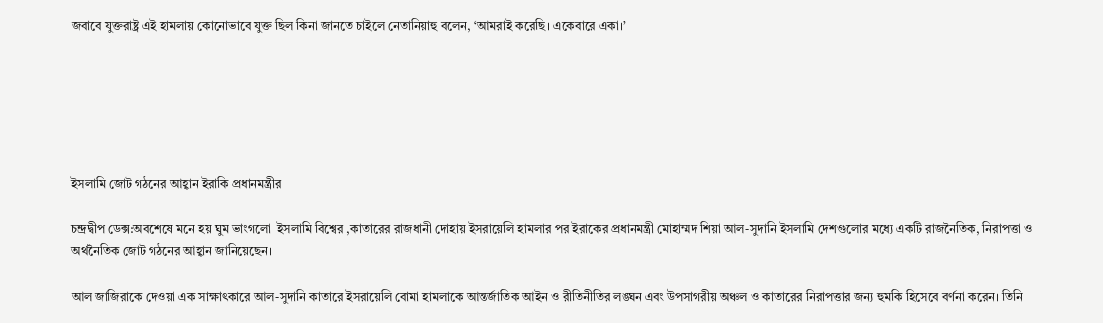জবাবে যুক্তরাষ্ট্র এই হামলায় কোনোভাবে যুক্ত ছিল কিনা জানতে চাইলে নেতানিয়াহু বলেন, ‘আমরাই করেছি। একেবারে একা।’






ইসলামি জোট গঠনের আহ্বান ইরাকি প্রধানমন্ত্রীর

চন্দ্রদ্বীপ ডেক্স:অবশেষে মনে হয় ঘুম ভাংগলো  ইসলামি বিশ্বের ,কাতারের রাজধানী দোহায় ইসরায়েলি হামলার পর ইরাকের প্রধানমন্ত্রী মোহাম্মদ শিয়া আল-সুদানি ইসলামি দেশগুলোর মধ্যে একটি রাজনৈতিক, নিরাপত্তা ও অর্থনৈতিক জোট গঠনের আহ্বান জানিয়েছেন।

আল জাজিরাকে দেওয়া এক সাক্ষাৎকারে আল-সুদানি কাতারে ইসরায়েলি বোমা হামলাকে আন্তর্জাতিক আইন ও রীতিনীতির লঙ্ঘন এবং উপসাগরীয় অঞ্চল ও কাতারের নিরাপত্তার জন্য হুমকি হিসেবে বর্ণনা করেন। তিনি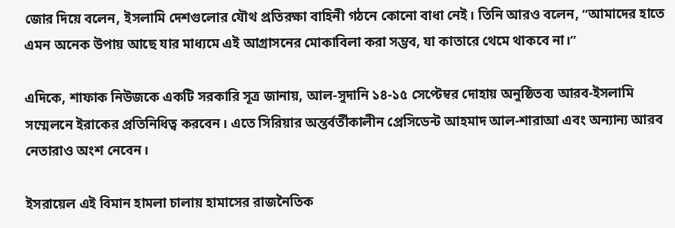জোর দিয়ে বলেন, ইসলামি দেশগুলোর যৌথ প্রতিরক্ষা বাহিনী গঠনে কোনো বাধা নেই। তিনি আরও বলেন, “আমাদের হাতে এমন অনেক উপায় আছে যার মাধ্যমে এই আগ্রাসনের মোকাবিলা করা সম্ভব, যা কাতারে থেমে থাকবে না।”

এদিকে, শাফাক নিউজকে একটি সরকারি সূত্র জানায়, আল-সুদানি ১৪-১৫ সেপ্টেম্বর দোহায় অনুষ্ঠিতব্য আরব-ইসলামি সম্মেলনে ইরাকের প্রতিনিধিত্ব করবেন। এতে সিরিয়ার অন্তর্বর্তীকালীন প্রেসিডেন্ট আহমাদ আল-শারাআ এবং অন্যান্য আরব নেতারাও অংশ নেবেন।

ইসরায়েল এই বিমান হামলা চালায় হামাসের রাজনৈতিক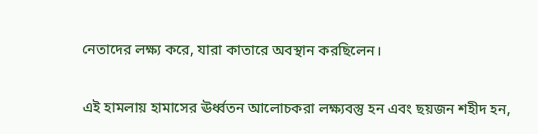নেতাদের লক্ষ্য করে, যারা কাতারে অবস্থান করছিলেন।

এই হামলায় হামাসের ঊর্ধ্বতন আলোচকরা লক্ষ্যবস্তু হন এবং ছয়জন শহীদ হন,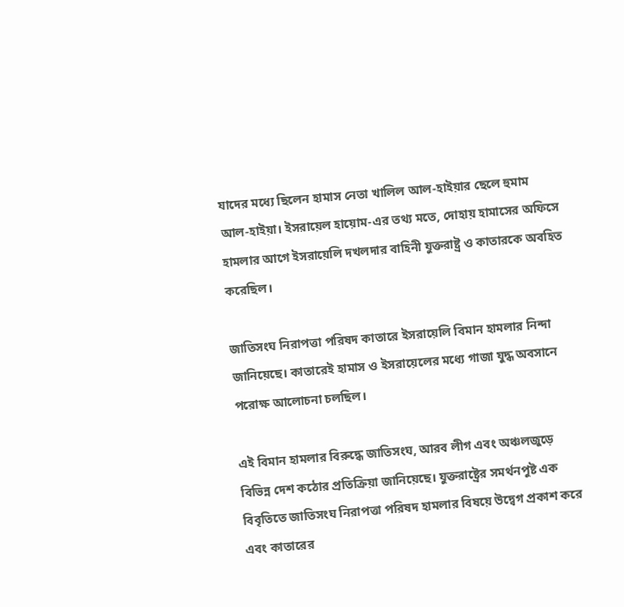যাদের মধ্যে ছিলেন হামাস নেতা খালিল আল-হাইয়ার ছেলে হুমাম আল-হাইয়া। ইসরায়েল হায়োম-এর তথ্য মতে, দোহায় হামাসের অফিসে হামলার আগে ইসরায়েলি দখলদার বাহিনী যুক্তরাষ্ট্র ও কাতারকে অবহিত করেছিল।

জাতিসংঘ নিরাপত্তা পরিষদ কাতারে ইসরায়েলি বিমান হামলার নিন্দা জানিয়েছে। কাতারেই হামাস ও ইসরায়েলের মধ্যে গাজা যুদ্ধ অবসানে পরোক্ষ আলোচনা চলছিল।

এই বিমান হামলার বিরুদ্ধে জাতিসংঘ, আরব লীগ এবং অঞ্চলজুড়ে বিভিন্ন দেশ কঠোর প্রতিক্রিয়া জানিয়েছে। যুক্তরাষ্ট্রের সমর্থনপুষ্ট এক বিবৃতিতে জাতিসংঘ নিরাপত্তা পরিষদ হামলার বিষয়ে উদ্বেগ প্রকাশ করে এবং কাতারের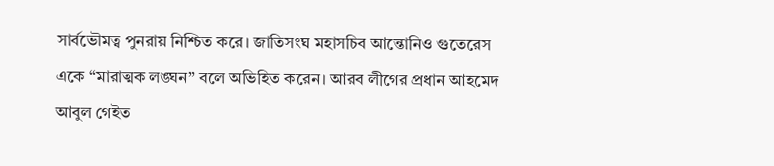সার্বভৌমত্ব পুনরায় নিশ্চিত করে। জাতিসংঘ মহাসচিব আন্তোনিও গুতেরেস একে “মারাত্মক লঙ্ঘন” বলে অভিহিত করেন। আরব লীগের প্রধান আহমেদ আবুল গেইত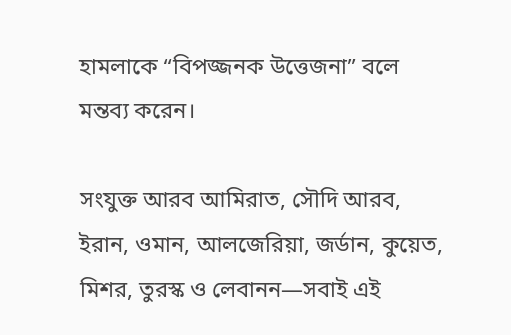হামলাকে “বিপজ্জনক উত্তেজনা” বলে মন্তব্য করেন।

সংযুক্ত আরব আমিরাত, সৌদি আরব, ইরান, ওমান, আলজেরিয়া, জর্ডান, কুয়েত, মিশর, তুরস্ক ও লেবানন—সবাই এই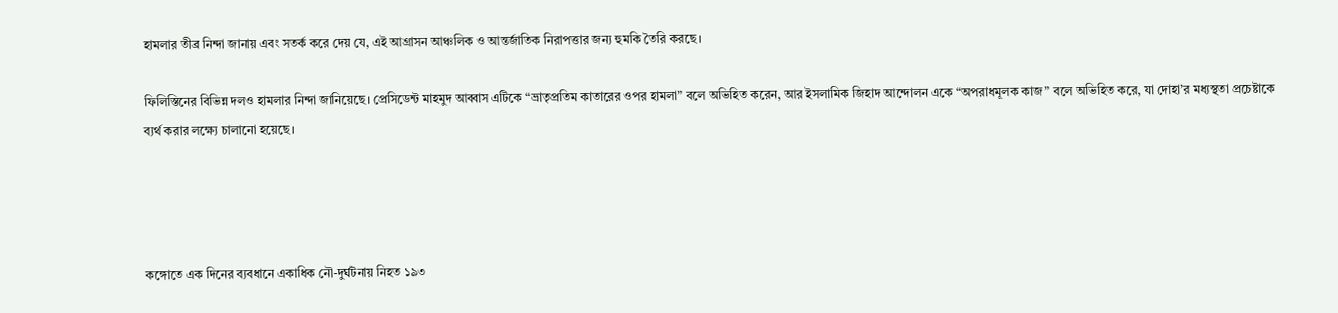হামলার তীব্র নিন্দা জানায় এবং সতর্ক করে দেয় যে, এই আগ্রাসন আঞ্চলিক ও আন্তর্জাতিক নিরাপত্তার জন্য হুমকি তৈরি করছে।

ফিলিস্তিনের বিভিন্ন দলও হামলার নিন্দা জানিয়েছে। প্রেসিডেন্ট মাহমুদ আব্বাস এটিকে “ভ্রাতৃপ্রতিম কাতারের ওপর হামলা” বলে অভিহিত করেন, আর ইসলামিক জিহাদ আন্দোলন একে “অপরাধমূলক কাজ” বলে অভিহিত করে, যা দোহা’র মধ্যস্থতা প্রচেষ্টাকে ব্যর্থ করার লক্ষ্যে চালানো হয়েছে।




কঙ্গোতে এক দিনের ব্যবধানে একাধিক নৌ-দুর্ঘটনায় নিহত ১৯৩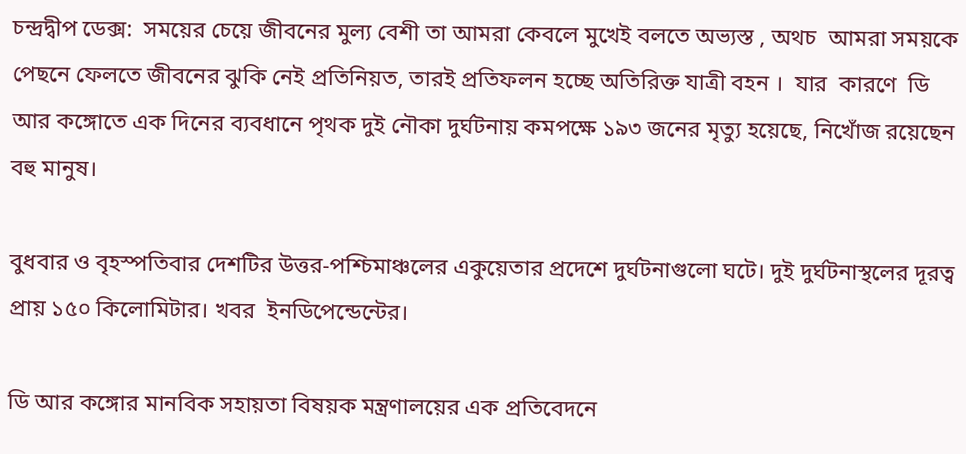চন্দ্রদ্বীপ ‍ডেক্স:  সময়ের চেয়ে জীবনের মুল্য বেশী তা আমরা কেবলে মুখেই বলতে অভ্যস্ত , অথচ  আমরা সময়কে পেছনে ফেলতে জীবনের ঝুকি নেই প্রতিনিয়ত, তারই প্রতিফলন হচ্ছে অতিরিক্ত যাত্রী বহন ।  যার  কারণে  ডি আর কঙ্গোতে এক দিনের ব্যবধানে পৃথক দুই নৌকা দুর্ঘটনায় কমপক্ষে ১৯৩ জনের মৃত্যু হয়েছে, নিখোঁজ রয়েছেন বহু মানুষ।

বুধবার ও বৃহস্পতিবার দেশটির উত্তর-পশ্চিমাঞ্চলের একুয়েতার প্রদেশে দুর্ঘটনাগুলো ঘটে। দুই দুর্ঘটনাস্থলের দূরত্ব প্রায় ১৫০ কিলোমিটার। খবর  ইনডিপেন্ডেন্টের।

ডি আর কঙ্গোর মানবিক সহায়তা বিষয়ক মন্ত্রণালয়ের এক প্রতিবেদনে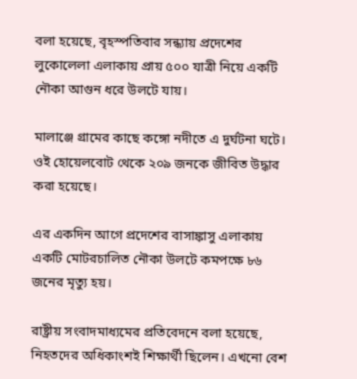বলা হয়েছে, বৃহস্পতিবার সন্ধ্যায় প্রদেশের লুকোলেলা এলাকায় প্রায় ৫০০ যাত্রী নিয়ে একটি নৌকা আগুন ধরে উলটে যায়।

মালাঞ্জে গ্রামের কাছে কঙ্গো নদীতে এ দুর্ঘটনা ঘটে। ওই হোয়েলবোট থেকে ২০৯ জনকে জীবিত উদ্ধার করা হয়েছে।

এর একদিন আগে প্রদেশের বাসাঙ্কাসু এলাকায় একটি মোটরচালিত নৌকা উলটে কমপক্ষে ৮৬ জনের মৃত্যু হয়।

রাষ্ট্রীয় সংবাদমাধ্যমের প্রতিবেদনে বলা হয়েছে, নিহতদের অধিকাংশই শিক্ষার্থী ছিলেন। এখনো বেশ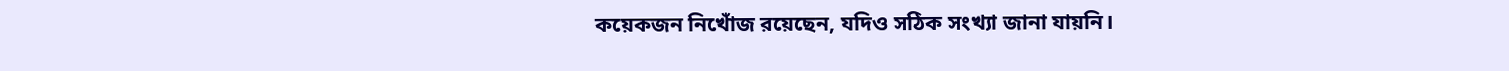কয়েকজন নিখোঁজ রয়েছেন, যদিও সঠিক সংখ্যা জানা যায়নি।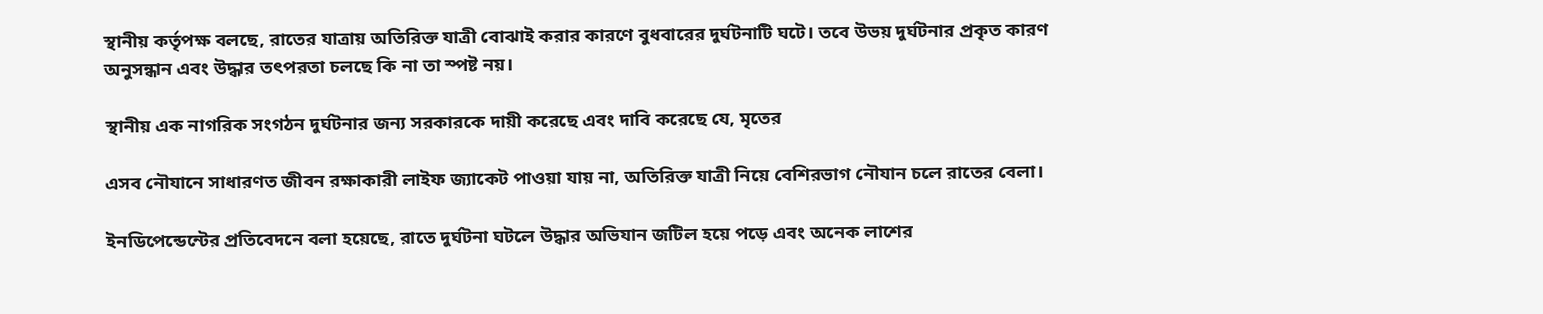স্থানীয় কর্তৃপক্ষ বলছে, রাতের যাত্রায় অতিরিক্ত যাত্রী বোঝাই করার কারণে বুধবারের দুর্ঘটনাটি ঘটে। তবে উভয় দুর্ঘটনার প্রকৃত কারণ অনুসন্ধান এবং উদ্ধার তৎপরতা চলছে কি না তা স্পষ্ট নয়।

স্থানীয় এক নাগরিক সংগঠন দুর্ঘটনার জন্য সরকারকে দায়ী করেছে এবং দাবি করেছে যে, মৃতের

এসব নৌযানে সাধারণত জীবন রক্ষাকারী লাইফ জ্যাকেট পাওয়া যায় না, অতিরিক্ত যাত্রী নিয়ে বেশিরভাগ নৌযান চলে রাতের বেলা।

ইনডিপেন্ডেন্টের প্রতিবেদনে বলা হয়েছে, রাতে দুর্ঘটনা ঘটলে উদ্ধার অভিযান জটিল হয়ে পড়ে এবং অনেক লাশের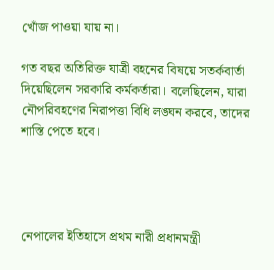খোঁজ পাওয়া যায় না।

গত বছর অতিরিক্ত যাত্রী বহনের বিষয়ে সতর্কবার্তা দিয়েছিলেন সরকারি কর্মকর্তারা। বলেছিলেন, যারা নৌপরিবহণের নিরাপত্তা বিধি লঙ্ঘন করবে, তাদের শাস্তি পেতে হবে।




নেপালের ইতিহাসে প্রথম নারী প্রধানমন্ত্রী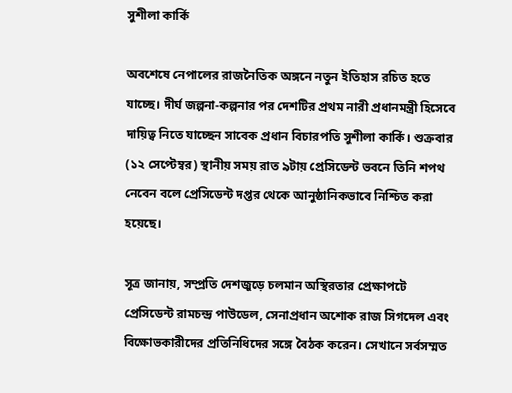সুশীলা কার্কি

অবশেষে নেপালের রাজনৈতিক অঙ্গনে নতুন ইতিহাস রচিত হতে যাচ্ছে। দীর্ঘ জল্পনা-কল্পনার পর দেশটির প্রথম নারী প্রধানমন্ত্রী হিসেবে দায়িত্ব নিতে যাচ্ছেন সাবেক প্রধান বিচারপতি সুশীলা কার্কি। শুক্রবার (১২ সেপ্টেম্বর) স্থানীয় সময় রাত ৯টায় প্রেসিডেন্ট ভবনে তিনি শপথ নেবেন বলে প্রেসিডেন্ট দপ্তর থেকে আনুষ্ঠানিকভাবে নিশ্চিত করা হয়েছে।

সূত্র জানায়, সম্প্রতি দেশজুড়ে চলমান অস্থিরতার প্রেক্ষাপটে প্রেসিডেন্ট রামচন্দ্র পাউডেল, সেনাপ্রধান অশোক রাজ সিগদেল এবং বিক্ষোভকারীদের প্রতিনিধিদের সঙ্গে বৈঠক করেন। সেখানে সর্বসম্মত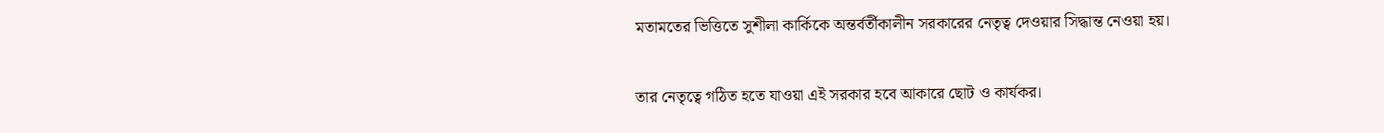মতামতের ভিত্তিতে সুশীলা কার্কিকে অন্তর্বর্তীকালীন সরকারের নেতৃত্ব দেওয়ার সিদ্ধান্ত নেওয়া হয়।

তার নেতৃত্বে গঠিত হতে যাওয়া এই সরকার হবে আকারে ছোট ও কার্যকর।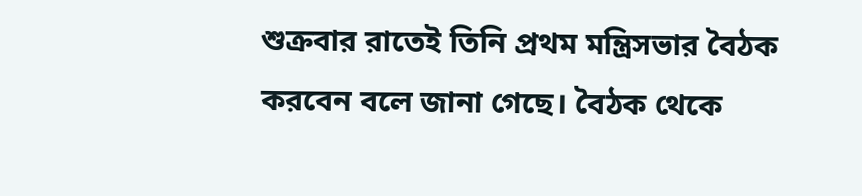শুক্রবার রাতেই তিনি প্রথম মন্ত্রিসভার বৈঠক করবেন বলে জানা গেছে। বৈঠক থেকে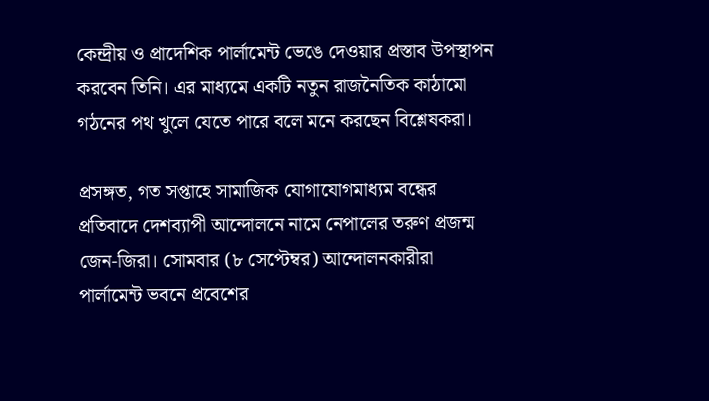কেন্দ্রীয় ও প্রাদেশিক পার্লামেন্ট ভেঙে দেওয়ার প্রস্তাব উপস্থাপন করবেন তিনি। এর মাধ্যমে একটি নতুন রাজনৈতিক কাঠামো গঠনের পথ খুলে যেতে পারে বলে মনে করছেন বিশ্লেষকরা।

প্রসঙ্গত, গত সপ্তাহে সামাজিক যোগাযোগমাধ্যম বন্ধের প্রতিবাদে দেশব্যাপী আন্দোলনে নামে নেপালের তরুণ প্রজন্ম জেন-জিরা। সোমবার (৮ সেপ্টেম্বর) আন্দোলনকারীরা পার্লামেন্ট ভবনে প্রবেশের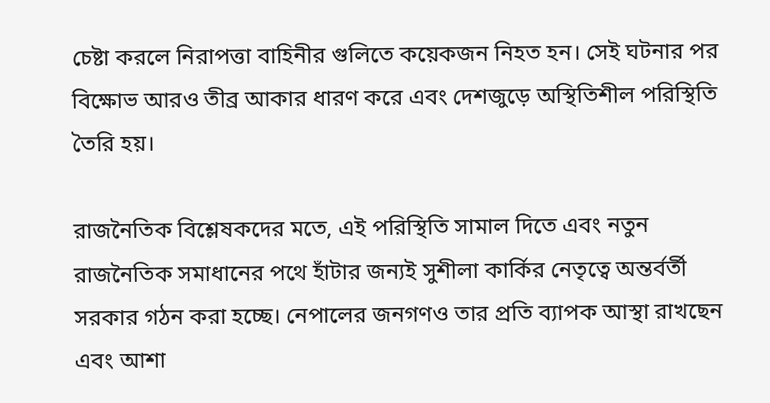চেষ্টা করলে নিরাপত্তা বাহিনীর গুলিতে কয়েকজন নিহত হন। সেই ঘটনার পর বিক্ষোভ আরও তীব্র আকার ধারণ করে এবং দেশজুড়ে অস্থিতিশীল পরিস্থিতি তৈরি হয়।

রাজনৈতিক বিশ্লেষকদের মতে, এই পরিস্থিতি সামাল দিতে এবং নতুন রাজনৈতিক সমাধানের পথে হাঁটার জন্যই সুশীলা কার্কির নেতৃত্বে অন্তর্বর্তী সরকার গঠন করা হচ্ছে। নেপালের জনগণও তার প্রতি ব্যাপক আস্থা রাখছেন এবং আশা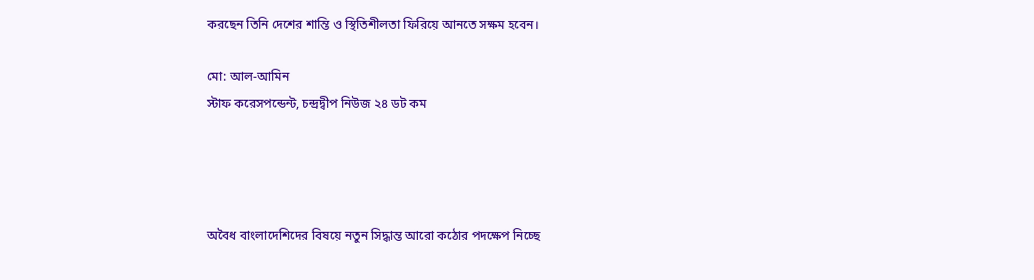করছেন তিনি দেশের শান্তি ও স্থিতিশীলতা ফিরিয়ে আনতে সক্ষম হবেন।

মো: আল-আমিন
স্টাফ করেসপন্ডেন্ট, চন্দ্রদ্বীপ নিউজ ২৪ ডট কম




অবৈধ বাংলাদেশিদের বিষয়ে নতুন সিদ্ধান্ত আরো কঠোর পদক্ষেপ নিচ্ছে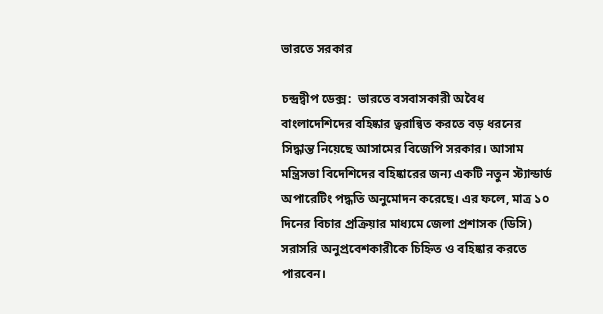ভারতে সরকার

চন্দ্রদ্বীপ ‍ডেক্স:  ভারতে বসবাসকারী অবৈধ বাংলাদেশিদের বহিষ্কার ত্বরান্বিত করতে বড় ধরনের সিদ্ধান্ত নিয়েছে আসামের বিজেপি সরকার। আসাম মন্ত্রিসভা বিদেশিদের বহিষ্কারের জন্য একটি নতুন স্ট্যান্ডার্ড অপারেটিং পদ্ধতি অনুমোদন করেছে। এর ফলে, মাত্র ১০ দিনের বিচার প্রক্রিয়ার মাধ্যমে জেলা প্রশাসক (ডিসি) সরাসরি অনুপ্রবেশকারীকে চিহ্নিত ও বহিষ্কার করতে পারবেন।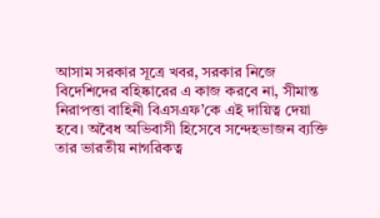আসাম সরকার সূত্রে খবর, সরকার নিজে বিদেশিদের বহিষ্কারের এ কাজ করবে না, সীমান্ত নিরাপত্তা বাহিনী বিএসএফ’কে এই দায়িত্ব দেয়া হবে। অবৈধ অভিবাসী হিসেবে সন্দেহভাজন ব্যক্তি তার ভারতীয় নাগরিকত্ব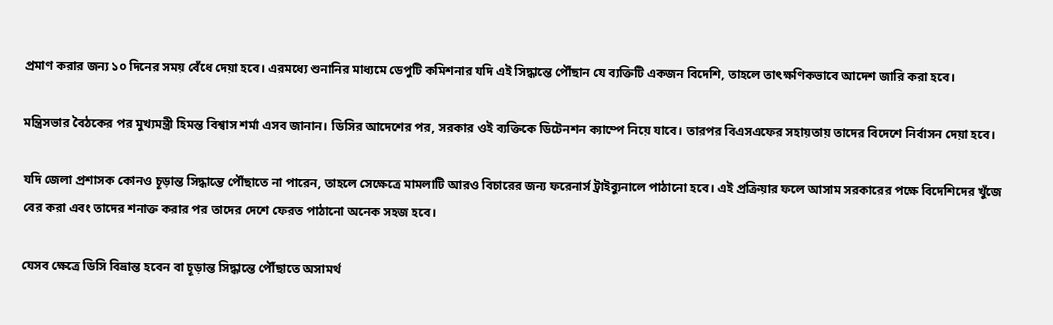প্রমাণ করার জন্য ১০ দিনের সময় বেঁধে দেয়া হবে। এরমধ্যে শুনানির মাধ্যমে ডেপুটি কমিশনার যদি এই সিদ্ধান্তে পৌঁছান যে ব্যক্তিটি একজন বিদেশি, তাহলে তাৎক্ষণিকভাবে আদেশ জারি করা হবে।

মন্ত্রিসভার বৈঠকের পর মুখ্যমন্ত্রী হিমন্ত বিশ্বাস শর্মা এসব জানান। ডিসির আদেশের পর, সরকার ওই ব্যক্তিকে ডিটেনশন ক্যাম্পে নিয়ে যাবে। তারপর বিএসএফের সহায়তায় তাদের বিদেশে নির্বাসন দেয়া হবে।

যদি জেলা প্রশাসক কোনও চূড়ান্ত সিদ্ধান্তে পৌঁছাতে না পারেন, তাহলে সেক্ষেত্রে মামলাটি আরও বিচারের জন্য ফরেনার্স ট্রাইব্যুনালে পাঠানো হবে। এই প্রক্রিয়ার ফলে আসাম সরকারের পক্ষে বিদেশিদের খুঁজে বের করা এবং তাদের শনাক্ত করার পর তাদের দেশে ফেরত পাঠানো অনেক সহজ হবে।

যেসব ক্ষেত্রে ডিসি বিভ্রান্ত হবেন বা চূড়ান্ত সিদ্ধান্তে পৌঁছাতে অসামর্থ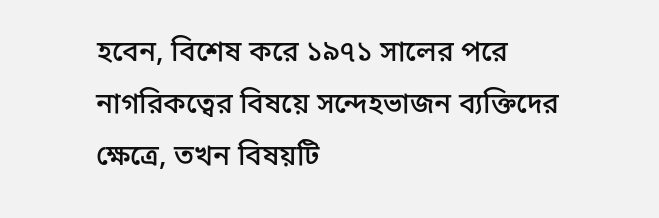হবেন, বিশেষ করে ১৯৭১ সালের পরে নাগরিকত্বের বিষয়ে সন্দেহভাজন ব্যক্তিদের ক্ষেত্রে, তখন বিষয়টি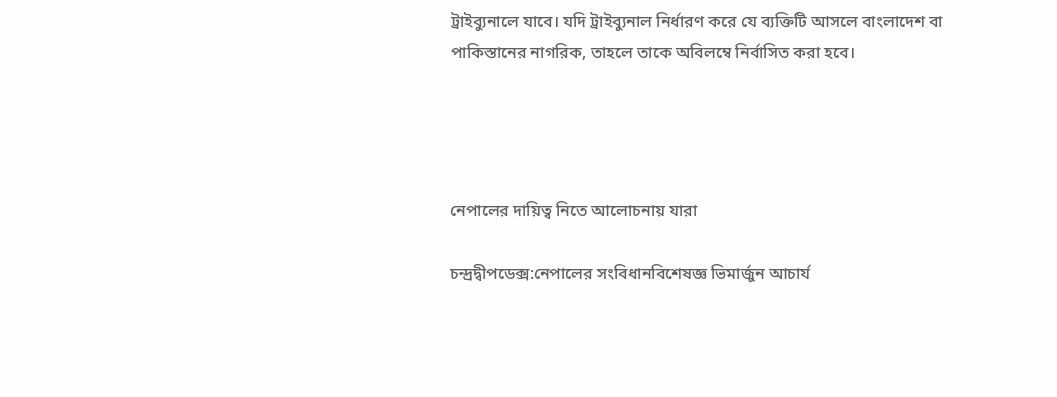ট্রাইব্যুনালে যাবে। যদি ট্রাইব্যুনাল নির্ধারণ করে যে ব্যক্তিটি আসলে বাংলাদেশ বা পাকিস্তানের নাগরিক, তাহলে তাকে অবিলম্বে নির্বাসিত করা হবে।




নেপালের দায়িত্ব নিতে আলোচনায় যারা

চন্দ্রদ্বীপডেক্স:নেপালের সংবিধানবিশেষজ্ঞ ভিমার্জুন আচার্য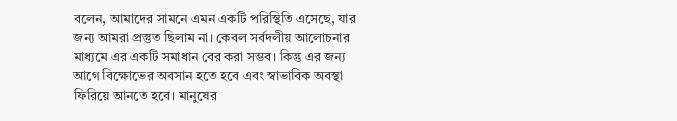বলেন, আমাদের সামনে এমন একটি পরিস্থিতি এসেছে, যার জন্য আমরা প্রস্তুত ছিলাম না। কেবল সর্বদলীয় আলোচনার মাধ্যমে এর একটি সমাধান বের করা সম্ভব। কিন্তু এর জন্য আগে বিক্ষোভের অবসান হতে হবে এবং স্বাভাবিক অবস্থা ফিরিয়ে আনতে হবে। মানুষের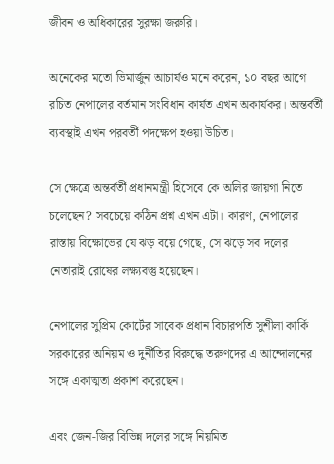জীবন ও অধিকারের সুরক্ষা জরুরি।

অনেকের মতো ভিমার্জুন আচার্যও মনে করেন, ১০ বছর আগে রচিত নেপালের বর্তমান সংবিধান কার্যত এখন অকার্যকর। অন্তর্বর্তী ব্যবস্থাই এখন পরবর্তী পদক্ষেপ হওয়া উচিত।

সে ক্ষেত্রে অন্তর্বর্তী প্রধানমন্ত্রী হিসেবে কে অলির জায়গা নিতে চলেছেন? সবচেয়ে কঠিন প্রশ্ন এখন এটা। কারণ, নেপালের রাস্তায় বিক্ষোভের যে ঝড় বয়ে গেছে, সে ঝড়ে সব দলের নেতারাই রোষের লক্ষ্যবস্তু হয়েছেন।

নেপালের সুপ্রিম কোর্টের সাবেক প্রধান বিচারপতি সুশীলা কার্কি সরকারের অনিয়ম ও দুর্নীতির বিরুদ্ধে তরুণদের এ আন্দোলনের সঙ্গে একাত্মতা প্রকাশ করেছেন।

এবং জেন-জির বিভিন্ন দলের সঙ্গে নিয়মিত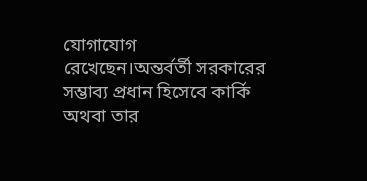যোগাযোগ রেখেছেন।অন্তর্বর্তী সরকারের সম্ভাব্য প্রধান হিসেবে কার্কি অথবা তার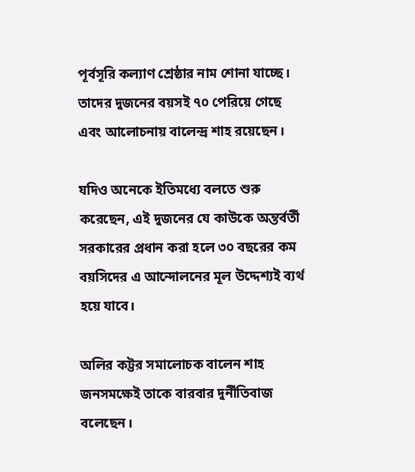পূর্বসূরি কল্যাণ শ্রেষ্ঠার নাম শোনা যাচ্ছে। তাদের দুজনের বয়সই ৭০ পেরিয়ে গেছে এবং আলোচনায় বালেন্দ্র শাহ রয়েছেন।

যদিও অনেকে ইতিমধ্যে বলতে শুরু করেছেন, এই দুজনের যে কাউকে অন্তর্বর্তী সরকারের প্রধান করা হলে ৩০ বছরের কম বয়সিদের এ আন্দোলনের মূল উদ্দেশ্যই ব্যর্থ হয়ে যাবে।

অলির কট্টর সমালোচক বালেন শাহ জনসমক্ষেই তাকে বারবার দুর্নীতিবাজ বলেছেন।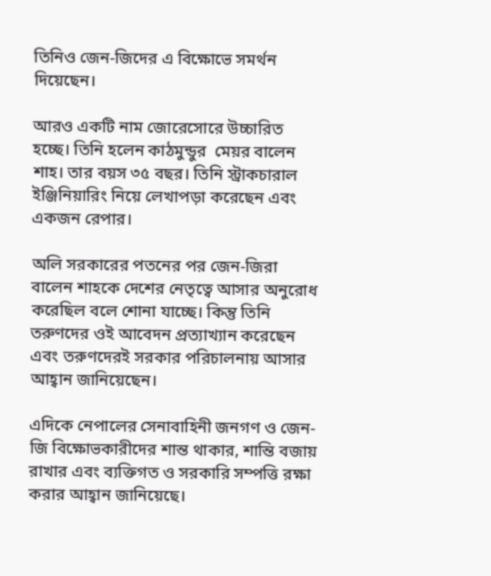তিনিও জেন-জিদের এ বিক্ষোভে সমর্থন দিয়েছেন।

আরও একটি নাম জোরেসোরে উচ্চারিত হচ্ছে। তিনি হলেন কাঠমুন্ডুর  মেয়র বালেন শাহ। তার বয়স ৩৫ বছর। তিনি স্ট্রাকচারাল ইঞ্জিনিয়ারিং নিয়ে লেখাপড়া করেছেন এবং একজন রেপার।

অলি সরকারের পতনের পর জেন-জিরা বালেন শাহকে দেশের নেতৃত্বে আসার অনুরোধ করেছিল বলে শোনা যাচ্ছে। কিন্তু তিনি তরুণদের ওই আবেদন প্রত্যাখ্যান করেছেন এবং তরুণদেরই সরকার পরিচালনায় আসার আহ্বান জানিয়েছেন।

এদিকে নেপালের সেনাবাহিনী জনগণ ও জেন-জি বিক্ষোভকারীদের শান্ত থাকার, শান্তি বজায় রাখার এবং ব্যক্তিগত ও সরকারি সম্পত্তি রক্ষা করার আহ্বান জানিয়েছে।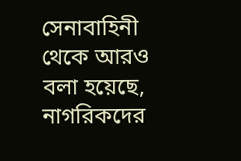সেনাবাহিনী থেকে আরও বলা হয়েছে, নাগরিকদের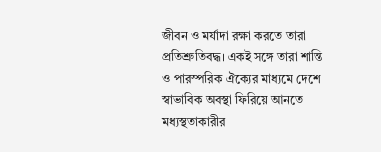জীবন ও মর্যাদা রক্ষা করতে তারা প্রতিশ্রুতিবদ্ধ। একই সঙ্গে তারা শান্তি ও পারস্পরিক ঐক্যের মাধ্যমে দেশে স্বাভাবিক অবস্থা ফিরিয়ে আনতে মধ্যস্থতাকারীর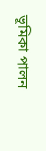ভূমিকা পালন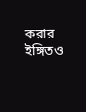করার ইঙ্গিতও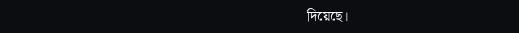দিয়েছে।